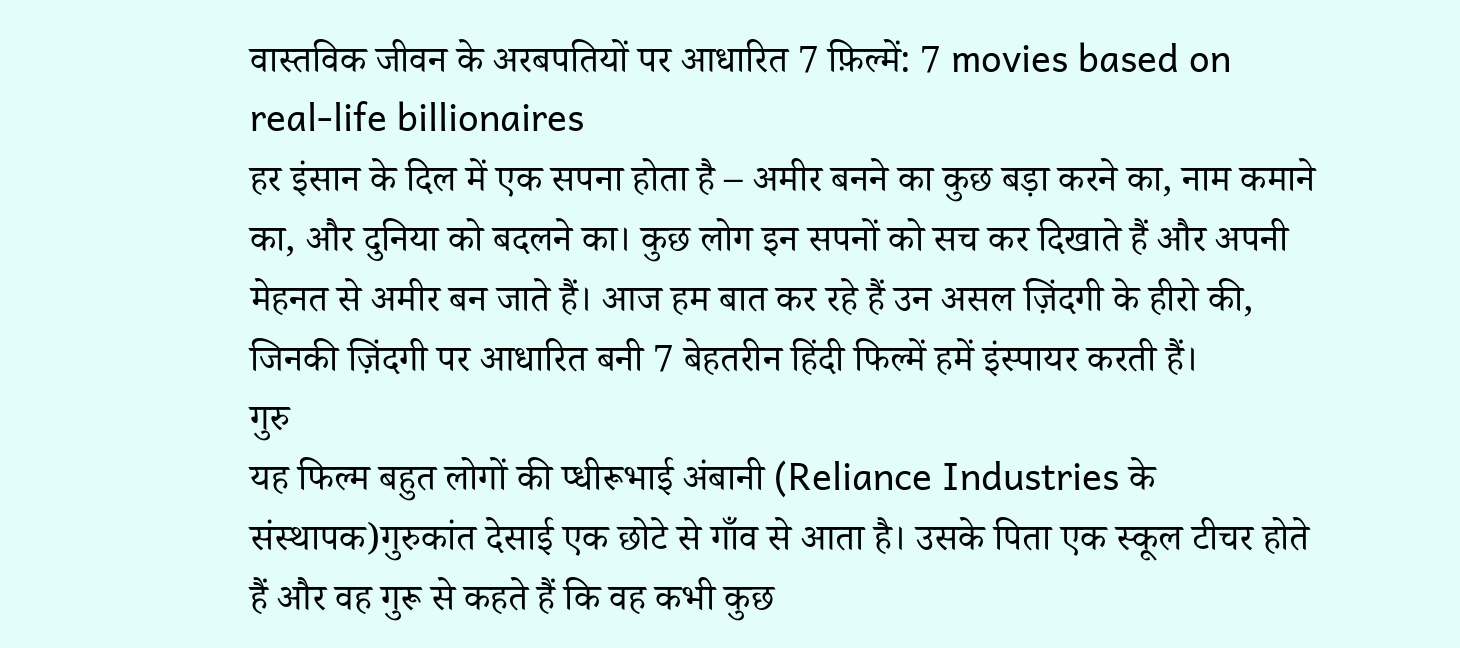वास्तविक जीवन के अरबपतियों पर आधारित 7 फ़िल्में: 7 movies based on real-life billionaires
हर इंसान के दिल में एक सपना होता है – अमीर बनने का कुछ बड़ा करने का, नाम कमाने का, और दुनिया को बदलने का। कुछ लोग इन सपनों को सच कर दिखाते हैं और अपनी मेहनत से अमीर बन जाते हैं। आज हम बात कर रहे हैं उन असल ज़िंदगी के हीरो की, जिनकी ज़िंदगी पर आधारित बनी 7 बेहतरीन हिंदी फिल्में हमें इंस्पायर करती हैं।
गुरु
यह फिल्म बहुत लोगों की प्धीरूभाई अंबानी (Reliance Industries के संस्थापक)गुरुकांत देसाई एक छोटे से गाँव से आता है। उसके पिता एक स्कूल टीचर होते हैं और वह गुरू से कहते हैं कि वह कभी कुछ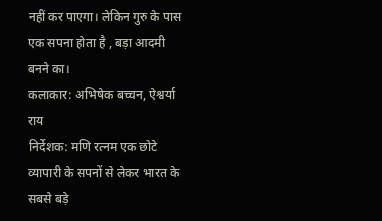नहीं कर पाएगा। लेकिन गुरु के पास एक सपना होता है , बड़ा आदमी बनने का।
कलाकार: अभिषेक बच्चन, ऐश्वर्या राय
निर्देशक: मणि रत्नम एक छोटे व्यापारी के सपनों से लेकर भारत के सबसे बड़े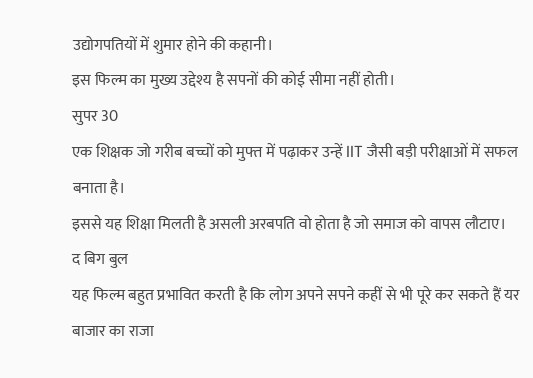उद्योगपतियों में शुमार होने की कहानी।
इस फिल्म का मुख्य उद्देश्य है सपनों की कोई सीमा नहीं होती।
सुपर 30
एक शिक्षक जो गरीब बच्चों को मुफ्त में पढ़ाकर उन्हें IIT जैसी बड़ी परीक्षाओं में सफल बनाता है।
इससे यह शिक्षा मिलती है असली अरबपति वो होता है जो समाज को वापस लौटाए।
द बिग बुल
यह फिल्म बहुत प्रभावित करती है कि लोग अपने सपने कहीं से भी पूरे कर सकते हैं यर बाजार का राजा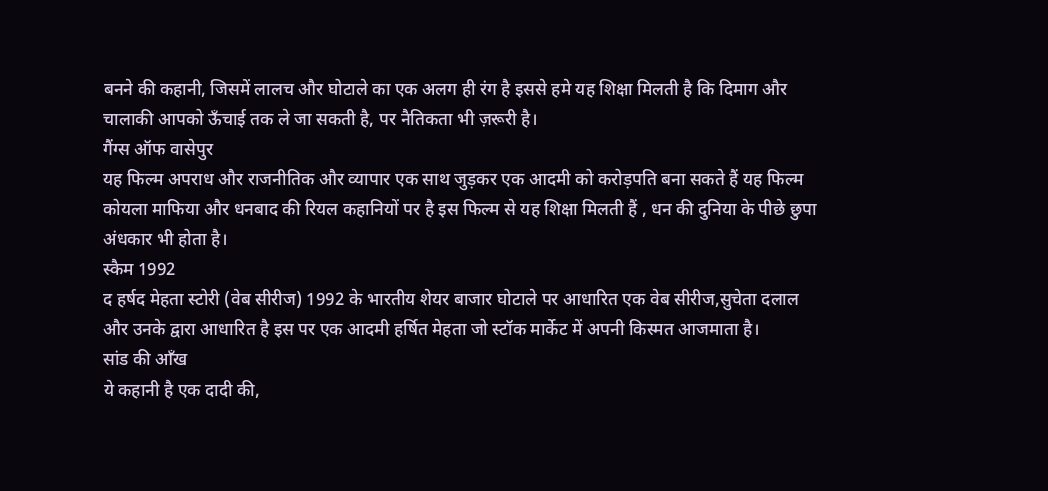बनने की कहानी, जिसमें लालच और घोटाले का एक अलग ही रंग है इससे हमे यह शिक्षा मिलती है कि दिमाग और चालाकी आपको ऊँचाई तक ले जा सकती है, पर नैतिकता भी ज़रूरी है।
गैंग्स ऑफ वासेपुर
यह फिल्म अपराध और राजनीतिक और व्यापार एक साथ जुड़कर एक आदमी को करोड़पति बना सकते हैं यह फिल्म कोयला माफिया और धनबाद की रियल कहानियों पर है इस फिल्म से यह शिक्षा मिलती हैं , धन की दुनिया के पीछे छुपा अंधकार भी होता है।
स्कैम 1992
द हर्षद मेहता स्टोरी (वेब सीरीज) 1992 के भारतीय शेयर बाजार घोटाले पर आधारित एक वेब सीरीज,सुचेता दलाल और उनके द्वारा आधारित है इस पर एक आदमी हर्षित मेहता जो स्टॉक मार्केट में अपनी किस्मत आजमाता है।
सांड की आँख
ये कहानी है एक दादी की,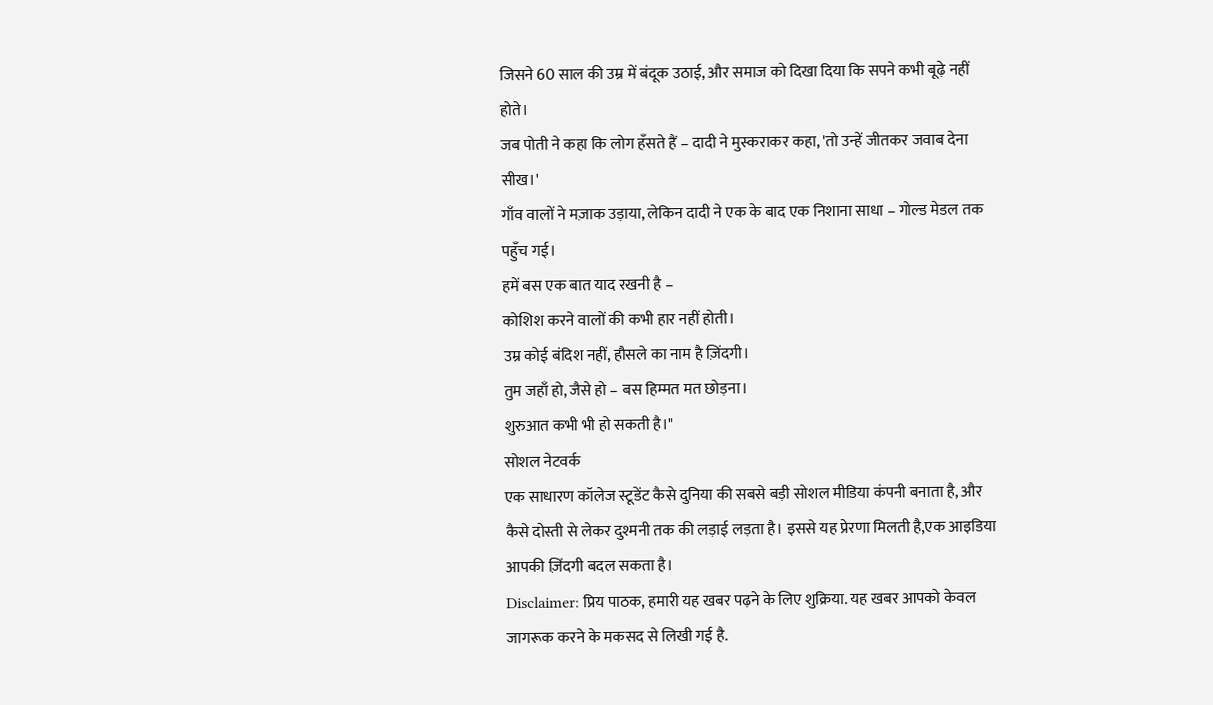जिसने 60 साल की उम्र में बंदूक उठाई, और समाज को दिखा दिया कि सपने कभी बूढ़े नहीं होते।
जब पोती ने कहा कि लोग हँसते हैं – दादी ने मुस्कराकर कहा, 'तो उन्हें जीतकर जवाब देना सीख।'
गाँव वालों ने मज़ाक उड़ाया, लेकिन दादी ने एक के बाद एक निशाना साधा – गोल्ड मेडल तक पहुँच गई।
हमें बस एक बात याद रखनी है –
कोशिश करने वालों की कभी हार नहीं होती।
उम्र कोई बंदिश नहीं, हौसले का नाम है ज़िंदगी।
तुम जहाँ हो, जैसे हो – बस हिम्मत मत छोड़ना।
शुरुआत कभी भी हो सकती है।"
सोशल नेटवर्क
एक साधारण कॉलेज स्टूडेंट कैसे दुनिया की सबसे बड़ी सोशल मीडिया कंपनी बनाता है, और कैसे दोस्ती से लेकर दुश्मनी तक की लड़ाई लड़ता है। इससे यह प्रेरणा मिलती है,एक आइडिया आपकी ज़िंदगी बदल सकता है।
Disclaimer: प्रिय पाठक, हमारी यह खबर पढ़ने के लिए शुक्रिया. यह खबर आपको केवल जागरूक करने के मकसद से लिखी गई है.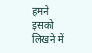हमने इसको लिखने में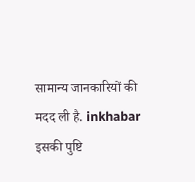सामान्य जानकारियों की मदद ली है. inkhabar इसकी पुष्टि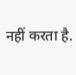नहीं करता है.